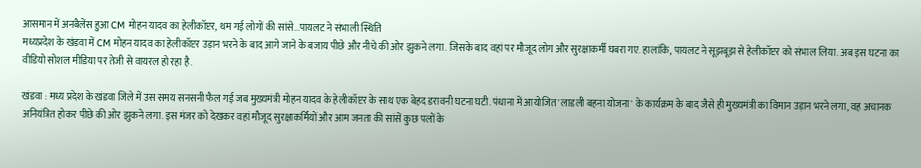आसमान में अनबैलेंस हुआ CM मोहन यादव का हेलीकॉप्टर, थम गई लोगों की सांसे...पायलट ने संभाली स्थिति
मध्यप्रदेश के खंडवा में CM मोहन यादव का हेलीकॉप्टर उड़ान भरने के बाद आगे जाने के बजाय पीछे और नीचे की ओर झुकने लगा. जिसके बाद वहां पर मौजूद लोग और सुरक्षाकर्मी घबरा गए. हालांकि, पायलट ने सूझबूझ से हेलीकॉप्टर को संभाल लिया. अब इस घटना का वीडियो सोशल मीडिया पर तेजी से वायरल हो रहा है.

खंडवा : मध्य प्रदेश के खंडवा जिले में उस समय सनसनी फैल गई जब मुख्यमंत्री मोहन यादव के हेलीकॉप्टर के साथ एक बेहद डरावनी घटना घटी. पंधाना में आयोजित 'लाडली बहना योजना' के कार्यक्रम के बाद जैसे ही मुख्यमंत्री का विमान उड़ान भरने लगा, वह अचानक अनियंत्रित होकर पीछे की ओर झुकने लगा. इस मंजर को देखकर वहां मौजूद सुरक्षाकर्मियों और आम जनता की सांसें कुछ पलों के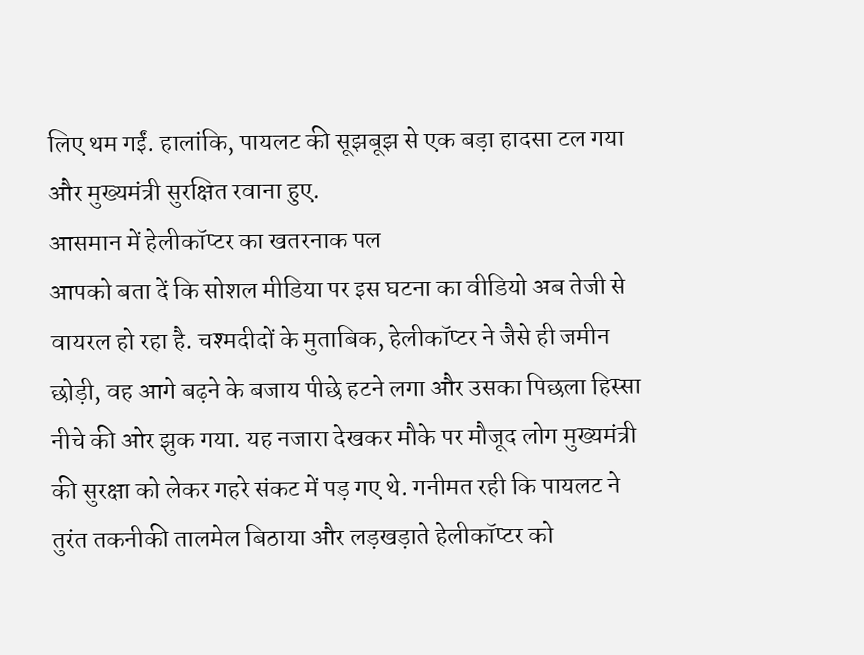लिए थम गईं. हालांकि, पायलट की सूझबूझ से एक बड़ा हादसा टल गया और मुख्यमंत्री सुरक्षित रवाना हुए.
आसमान में हेलीकॉप्टर का खतरनाक पल
आपको बता दें कि सोशल मीडिया पर इस घटना का वीडियो अब तेजी से वायरल हो रहा है. चश्मदीदों के मुताबिक, हेलीकॉप्टर ने जैसे ही जमीन छोड़ी, वह आगे बढ़ने के बजाय पीछे हटने लगा और उसका पिछला हिस्सा नीचे की ओर झुक गया. यह नजारा देखकर मौके पर मौजूद लोग मुख्यमंत्री की सुरक्षा को लेकर गहरे संकट में पड़ गए थे. गनीमत रही कि पायलट ने तुरंत तकनीकी तालमेल बिठाया और लड़खड़ाते हेलीकॉप्टर को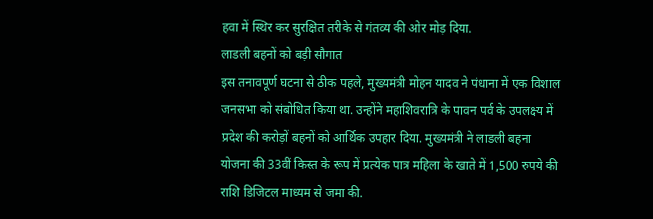हवा में स्थिर कर सुरक्षित तरीके से गंतव्य की ओर मोड़ दिया.
लाडली बहनों को बड़ी सौगात
इस तनावपूर्ण घटना से ठीक पहले, मुख्यमंत्री मोहन यादव ने पंधाना में एक विशाल जनसभा को संबोधित किया था. उन्होंने महाशिवरात्रि के पावन पर्व के उपलक्ष्य में प्रदेश की करोड़ों बहनों को आर्थिक उपहार दिया. मुख्यमंत्री ने लाडली बहना योजना की 33वीं किस्त के रूप में प्रत्येक पात्र महिला के खाते में 1,500 रुपये की राशि डिजिटल माध्यम से जमा की.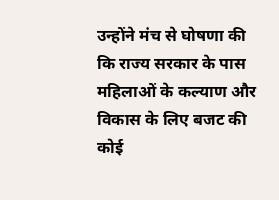उन्होंने मंच से घोषणा की कि राज्य सरकार के पास महिलाओं के कल्याण और विकास के लिए बजट की कोई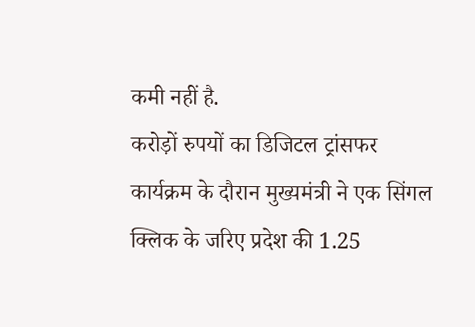कमी नहीं है.
करोड़ों रुपयों का डिजिटल ट्रांसफर
कार्यक्रम के दौरान मुख्यमंत्री ने एक सिंगल क्लिक के जरिए प्रदेश की 1.25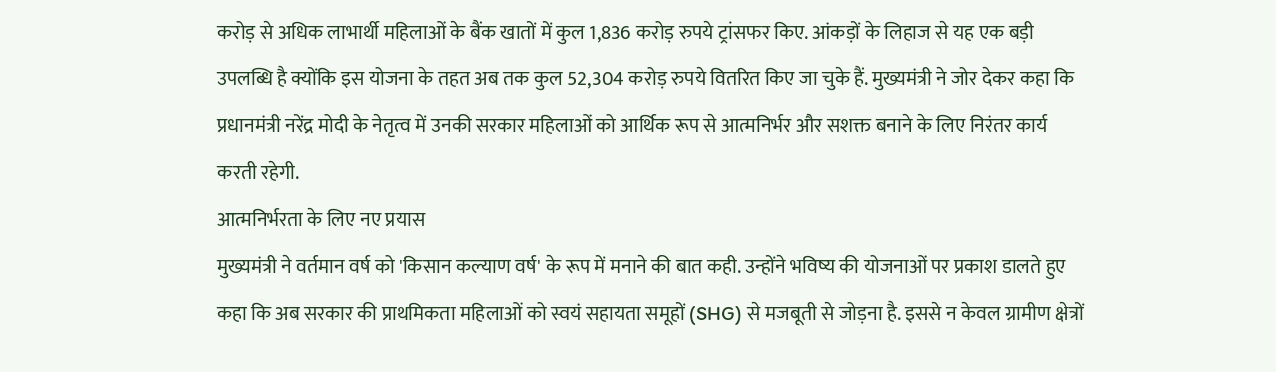करोड़ से अधिक लाभार्थी महिलाओं के बैंक खातों में कुल 1,836 करोड़ रुपये ट्रांसफर किए. आंकड़ों के लिहाज से यह एक बड़ी उपलब्धि है क्योंकि इस योजना के तहत अब तक कुल 52,304 करोड़ रुपये वितरित किए जा चुके हैं. मुख्यमंत्री ने जोर देकर कहा कि प्रधानमंत्री नरेंद्र मोदी के नेतृत्व में उनकी सरकार महिलाओं को आर्थिक रूप से आत्मनिर्भर और सशक्त बनाने के लिए निरंतर कार्य करती रहेगी.
आत्मनिर्भरता के लिए नए प्रयास
मुख्यमंत्री ने वर्तमान वर्ष को 'किसान कल्याण वर्ष' के रूप में मनाने की बात कही. उन्होंने भविष्य की योजनाओं पर प्रकाश डालते हुए कहा कि अब सरकार की प्राथमिकता महिलाओं को स्वयं सहायता समूहों (SHG) से मजबूती से जोड़ना है. इससे न केवल ग्रामीण क्षेत्रों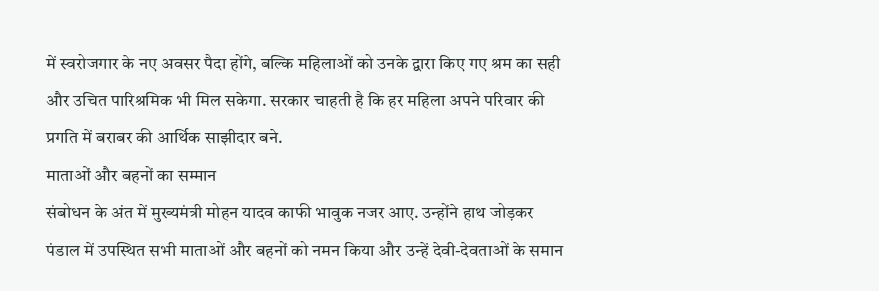में स्वरोजगार के नए अवसर पैदा होंगे, बल्कि महिलाओं को उनके द्वारा किए गए श्रम का सही और उचित पारिश्रमिक भी मिल सकेगा. सरकार चाहती है कि हर महिला अपने परिवार की प्रगति में बराबर की आर्थिक साझीदार बने.
माताओं और बहनों का सम्मान
संबोधन के अंत में मुख्यमंत्री मोहन यादव काफी भावुक नजर आए. उन्होंने हाथ जोड़कर पंडाल में उपस्थित सभी माताओं और बहनों को नमन किया और उन्हें देवी-देवताओं के समान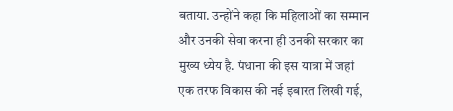बताया. उन्होंने कहा कि महिलाओं का सम्मान और उनकी सेवा करना ही उनकी सरकार का मुख्य ध्येय है. पंधाना की इस यात्रा में जहां एक तरफ विकास की नई इबारत लिखी गई,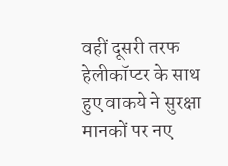वहीं दूसरी तरफ हेलीकॉप्टर के साथ हुए वाकये ने सुरक्षा मानकों पर नए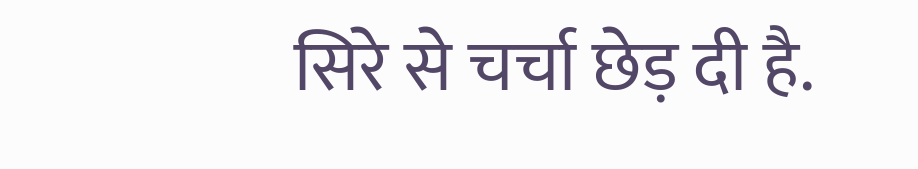सिरे से चर्चा छेड़ दी है.